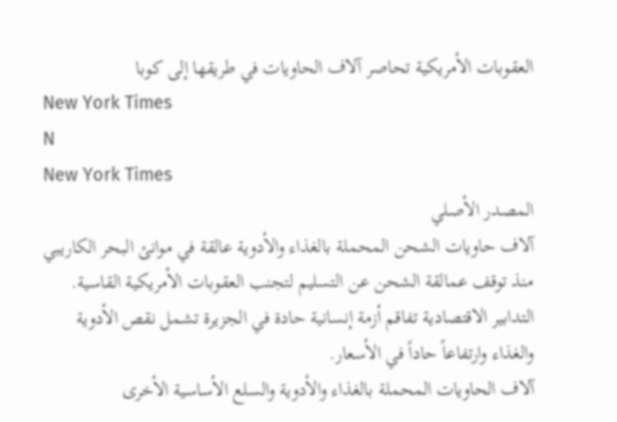العقوبات الأمريكية تحاصر آلاف الحاويات في طريقها إلى كوبا
New York Times
N
New York Times
المصدر الأصلي
آلاف حاويات الشحن المحملة بالغذاء والأدوية عالقة في موانئ البحر الكاريبي منذ توقف عمالقة الشحن عن التسليم لتجنب العقوبات الأمريكية القاسية. التدابير الاقتصادية تفاقم أزمة إنسانية حادة في الجزيرة تشمل نقص الأدوية والغذاء وارتفاعاً حاداً في الأسعار.
آلاف الحاويات المحملة بالغذاء والأدوية والسلع الأساسية الأخرى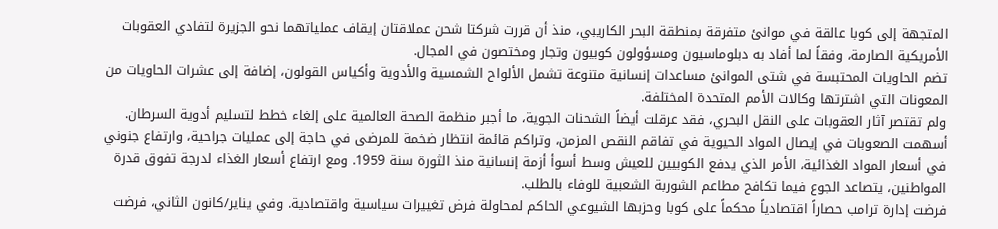المتجهة إلى كوبا عالقة في موانئ متفرقة بمنطقة البحر الكاريبي، منذ أن قررت شركتا شحن عملاقتان إيقاف عملياتهما نحو الجزيرة لتفادي العقوبات الأمريكية الصارمة، وفقاً لما أفاد به دبلوماسيون ومسؤولون كوبيون وتجار ومختصون في المجال.
تضم الحاويات المحتبسة في شتى الموانئ مساعدات إنسانية متنوعة تشمل الألواح الشمسية والأدوية وأكياس القولون، إضافة إلى عشرات الحاويات من المعونات التي اشترتها وكالات الأمم المتحدة المختلفة.
ولم تقتصر آثار العقوبات على النقل البحري، فقد عرقلت أيضاً الشحنات الجوية، ما أجبر منظمة الصحة العالمية على إلغاء خطط لتسليم أدوية السرطان.
أسهمت الصعوبات في إيصال المواد الحيوية في تفاقم النقص المزمن، وتراكم قائمة انتظار ضخمة للمرضى في حاجة إلى عمليات جراحية، وارتفاع جنوني في أسعار المواد الغذائية، الأمر الذي يدفع الكوبيين للعيش وسط أسوأ أزمة إنسانية منذ الثورة سنة 1959. ومع ارتفاع أسعار الغذاء لدرجة تفوق قدرة المواطنين، يتصاعد الجوع فيما تكافح مطاعم الشوربة الشعبية للوفاء بالطلب.
فرضت إدارة ترامب حصاراً اقتصادياً محكماً على كوبا وحزبها الشيوعي الحاكم لمحاولة فرض تغييرات سياسية واقتصادية. وفي يناير/كانون الثاني، فرضت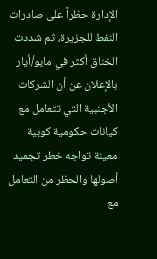الإدارة حظراً على صادرات النفط للجزيرة، ثم شددت الخناق أكثر في مايو/أيار بالإعلان عن أن الشركات الأجنبية التي تتعامل مع كيانات حكومية كوبية معينة تواجه خطر تجميد أصولها والحظر من التعامل مع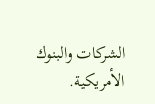الشركات والبنوك الأمريكية.